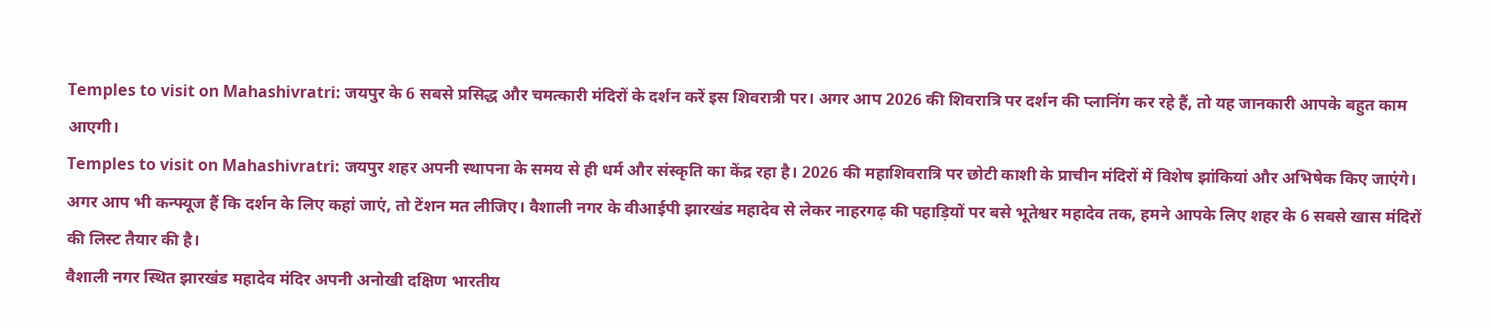Temples to visit on Mahashivratri: जयपुर के 6 सबसे प्रसिद्ध और चमत्कारी मंदिरों के दर्शन करें इस शिवरात्री पर। अगर आप 2026 की शिवरात्रि पर दर्शन की प्लानिंग कर रहे हैं, तो यह जानकारी आपके बहुत काम आएगी।
Temples to visit on Mahashivratri: जयपुर शहर अपनी स्थापना के समय से ही धर्म और संस्कृति का केंद्र रहा है। 2026 की महाशिवरात्रि पर छोटी काशी के प्राचीन मंदिरों में विशेष झांकियां और अभिषेक किए जाएंगे। अगर आप भी कन्फ्यूज हैं कि दर्शन के लिए कहां जाएं, तो टेंशन मत लीजिए। वैशाली नगर के वीआईपी झारखंड महादेव से लेकर नाहरगढ़ की पहाड़ियों पर बसे भूतेश्वर महादेव तक, हमने आपके लिए शहर के 6 सबसे खास मंदिरों की लिस्ट तैयार की है।
वैशाली नगर स्थित झारखंड महादेव मंदिर अपनी अनोखी दक्षिण भारतीय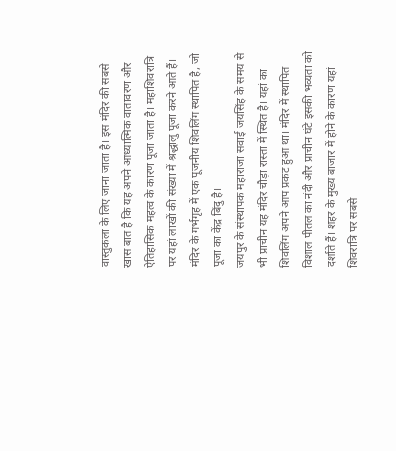वास्तुकला के लिए जाना जाता है। इस मंदिर की सबसे खास बात है कि यह अपने आध्यात्मिक वातावरण और ऐतिहासिक महत्व के कारण पूजा जाता है। महाशिवरात्रि पर यहां लाखों की संख्या में श्रद्धालु पूजा करने आते हैं। मंदिर के गर्भगृह में एक पूजनीय शिवलिंग स्थापित है, जो पूजा का केंद्र बिंदु है।
जयपुर के संस्थापक महाराजा सवाई जयसिंह के समय से भी प्राचीन यह मंदिर चौड़ा रास्ता में स्थित है। यहां का शिवलिंग अपने आप प्रकट हुआ था। मंदिर में स्थापित विशाल पीतल का नंदी और प्राचीन घंटे इसकी भव्यता को दर्शाते हैं। शहर के मुख्य बाजार में होने के कारण यहां शिवरात्रि पर सबसे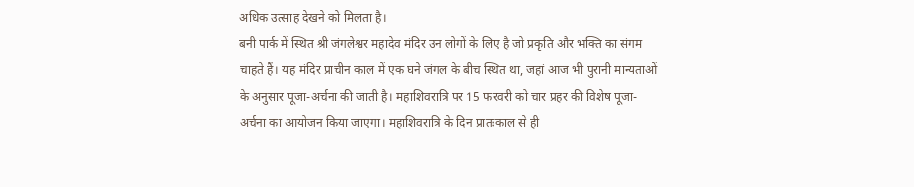अधिक उत्साह देखने को मिलता है।
बनी पार्क में स्थित श्री जंगलेश्वर महादेव मंदिर उन लोगों के लिए है जो प्रकृति और भक्ति का संगम चाहते हैं। यह मंदिर प्राचीन काल में एक घने जंगल के बीच स्थित था, जहां आज भी पुरानी मान्यताओं के अनुसार पूजा-अर्चना की जाती है। महाशिवरात्रि पर 15 फरवरी को चार प्रहर की विशेष पूजा-अर्चना का आयोजन किया जाएगा। महाशिवरात्रि के दिन प्रातःकाल से ही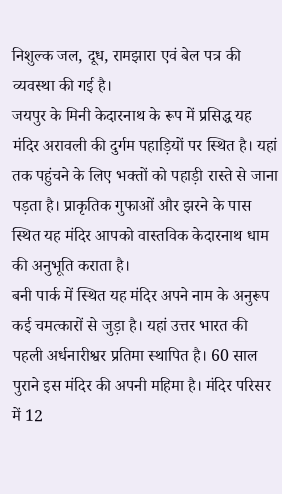निशुल्क जल, दूध, रामझारा एवं बेल पत्र की व्यवस्था की गई है।
जयपुर के मिनी केदारनाथ के रूप में प्रसिद्ध यह मंदिर अरावली की दुर्गम पहाड़ियों पर स्थित है। यहां तक पहुंचने के लिए भक्तों को पहाड़ी रास्ते से जाना पड़ता है। प्राकृतिक गुफाओं और झरने के पास स्थित यह मंदिर आपको वास्तविक केदारनाथ धाम की अनुभूति कराता है।
बनी पार्क में स्थित यह मंदिर अपने नाम के अनुरूप कई चमत्कारों से जुड़ा है। यहां उत्तर भारत की पहली अर्धनारीश्वर प्रतिमा स्थापित है। 60 साल पुराने इस मंदिर की अपनी महिमा है। मंदिर परिसर में 12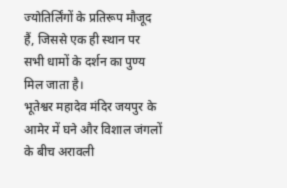ज्योतिर्लिंगों के प्रतिरूप मौजूद हैं, जिससे एक ही स्थान पर सभी धामों के दर्शन का पुण्य मिल जाता है।
भूतेश्वर महादेव मंदिर जयपुर के आमेर में घने और विशाल जंगलों के बीच अरावली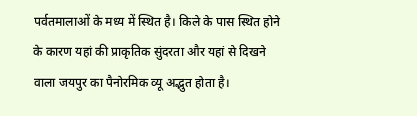पर्वतमालाओं के मध्य में स्थित है। किले के पास स्थित होने के कारण यहां की प्राकृतिक सुंदरता और यहां से दिखने वाला जयपुर का पैनोरमिक व्यू अद्भुत होता है।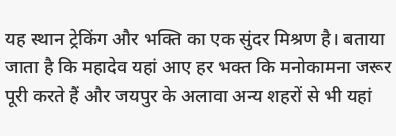यह स्थान ट्रेकिंग और भक्ति का एक सुंदर मिश्रण है। बताया जाता है कि महादेव यहां आए हर भक्त कि मनोकामना जरूर पूरी करते हैं और जयपुर के अलावा अन्य शहरों से भी यहां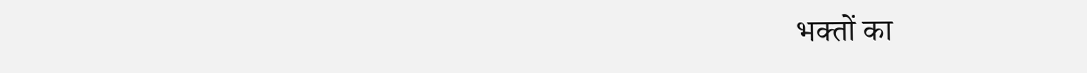भक्तों का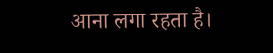आना लगा रहता है।